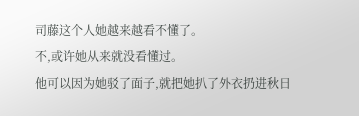司藤这个人她越来越看不懂了。
不,或许她从来就没看懂过。
他可以因为她驳了面子,就把她扒了外衣扔进秋日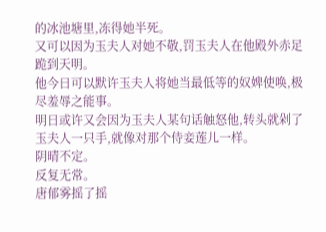的冰池塘里,冻得她半死。
又可以因为玉夫人对她不敬,罚玉夫人在他殿外赤足跪到天明。
他今日可以默许玉夫人将她当最低等的奴婢使唤,极尽羞辱之能事。
明日或许又会因为玉夫人某句话触怒他,转头就剁了玉夫人一只手,就像对那个侍妾莲儿一样。
阴晴不定。
反复无常。
唐郁雾摇了摇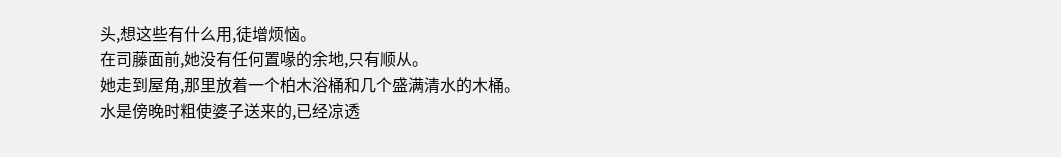头,想这些有什么用,徒增烦恼。
在司藤面前,她没有任何置喙的余地,只有顺从。
她走到屋角,那里放着一个柏木浴桶和几个盛满清水的木桶。
水是傍晚时粗使婆子送来的,已经凉透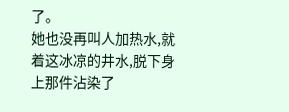了。
她也没再叫人加热水,就着这冰凉的井水,脱下身上那件沾染了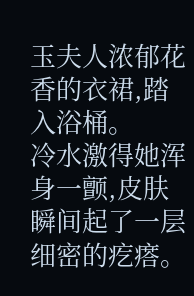玉夫人浓郁花香的衣裙,踏入浴桶。
冷水激得她浑身一颤,皮肤瞬间起了一层细密的疙瘩。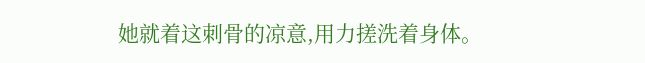她就着这刺骨的凉意,用力搓洗着身体。